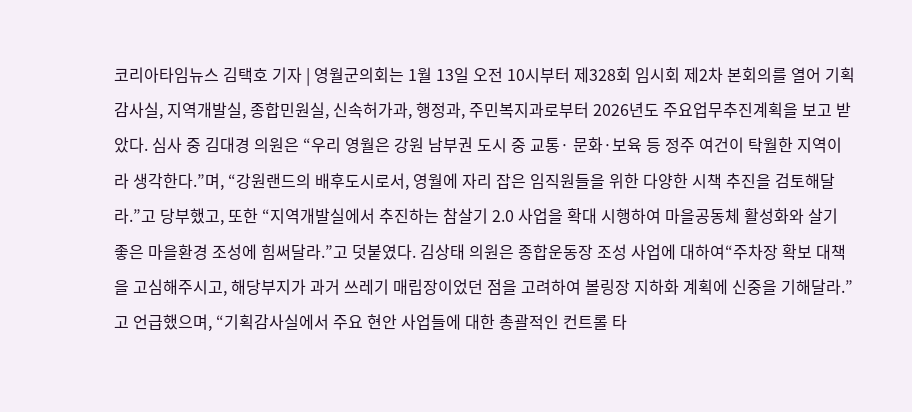코리아타임뉴스 김택호 기자 | 영월군의회는 1월 13일 오전 10시부터 제328회 임시회 제2차 본회의를 열어 기획감사실, 지역개발실, 종합민원실, 신속허가과, 행정과, 주민복지과로부터 2026년도 주요업무추진계획을 보고 받았다. 심사 중 김대경 의원은 “우리 영월은 강원 남부권 도시 중 교통· 문화·보육 등 정주 여건이 탁월한 지역이라 생각한다.”며, “강원랜드의 배후도시로서, 영월에 자리 잡은 임직원들을 위한 다양한 시책 추진을 검토해달라.”고 당부했고, 또한 “지역개발실에서 추진하는 참살기 2.0 사업을 확대 시행하여 마을공동체 활성화와 살기 좋은 마을환경 조성에 힘써달라.”고 덧붙였다. 김상태 의원은 종합운동장 조성 사업에 대하여“주차장 확보 대책을 고심해주시고, 해당부지가 과거 쓰레기 매립장이었던 점을 고려하여 볼링장 지하화 계획에 신중을 기해달라.”고 언급했으며, “기획감사실에서 주요 현안 사업들에 대한 총괄적인 컨트롤 타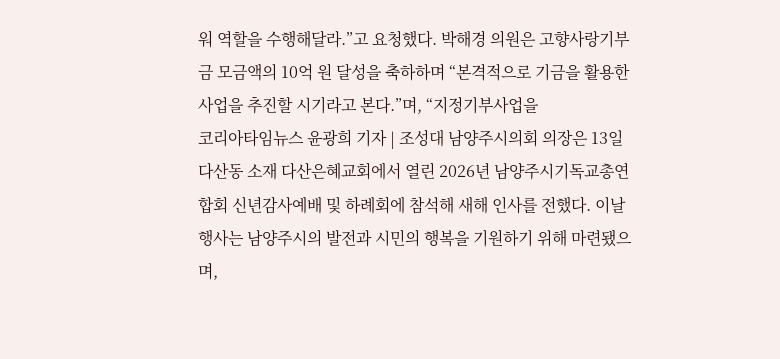워 역할을 수행해달라.”고 요청했다. 박해경 의원은 고향사랑기부금 모금액의 10억 원 달성을 축하하며 “본격적으로 기금을 활용한 사업을 추진할 시기라고 본다.”며, “지정기부사업을
코리아타임뉴스 윤광희 기자 | 조성대 남양주시의회 의장은 13일 다산동 소재 다산은혜교회에서 열린 2026년 남양주시기독교총연합회 신년감사예배 및 하례회에 참석해 새해 인사를 전했다. 이날 행사는 남양주시의 발전과 시민의 행복을 기원하기 위해 마련됐으며,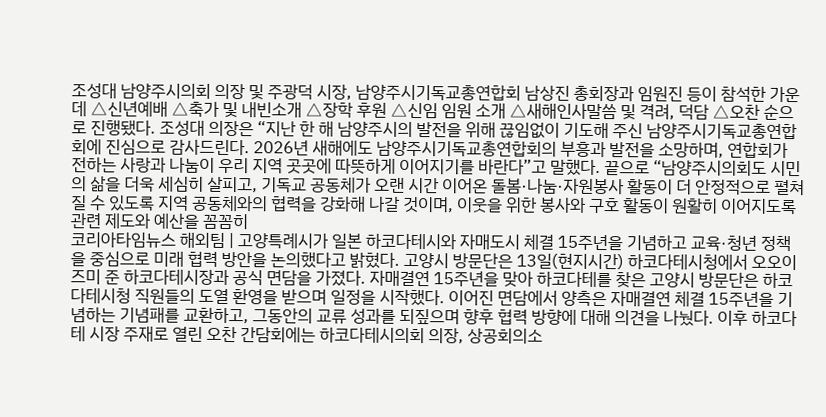조성대 남양주시의회 의장 및 주광덕 시장, 남양주시기독교총연합회 남상진 총회장과 임원진 등이 참석한 가운데 △신년예배 △축가 및 내빈소개 △장학 후원 △신임 임원 소개 △새해인사말씀 및 격려, 덕담 △오찬 순으로 진행됐다. 조성대 의장은 “지난 한 해 남양주시의 발전을 위해 끊임없이 기도해 주신 남양주시기독교총연합회에 진심으로 감사드린다. 2026년 새해에도 남양주시기독교총연합회의 부흥과 발전을 소망하며, 연합회가 전하는 사랑과 나눔이 우리 지역 곳곳에 따뜻하게 이어지기를 바란다”고 말했다. 끝으로 “남양주시의회도 시민의 삶을 더욱 세심히 살피고, 기독교 공동체가 오랜 시간 이어온 돌봄·나눔·자원봉사 활동이 더 안정적으로 펼쳐질 수 있도록 지역 공동체와의 협력을 강화해 나갈 것이며, 이웃을 위한 봉사와 구호 활동이 원활히 이어지도록 관련 제도와 예산을 꼼꼼히
코리아타임뉴스 해외팀 | 고양특례시가 일본 하코다테시와 자매도시 체결 15주년을 기념하고 교육·청년 정책을 중심으로 미래 협력 방안을 논의했다고 밝혔다. 고양시 방문단은 13일(현지시간) 하코다테시청에서 오오이즈미 준 하코다테시장과 공식 면담을 가졌다. 자매결연 15주년을 맞아 하코다테를 찾은 고양시 방문단은 하코다테시청 직원들의 도열 환영을 받으며 일정을 시작했다. 이어진 면담에서 양측은 자매결연 체결 15주년을 기념하는 기념패를 교환하고, 그동안의 교류 성과를 되짚으며 향후 협력 방향에 대해 의견을 나눴다. 이후 하코다테 시장 주재로 열린 오찬 간담회에는 하코다테시의회 의장, 상공회의소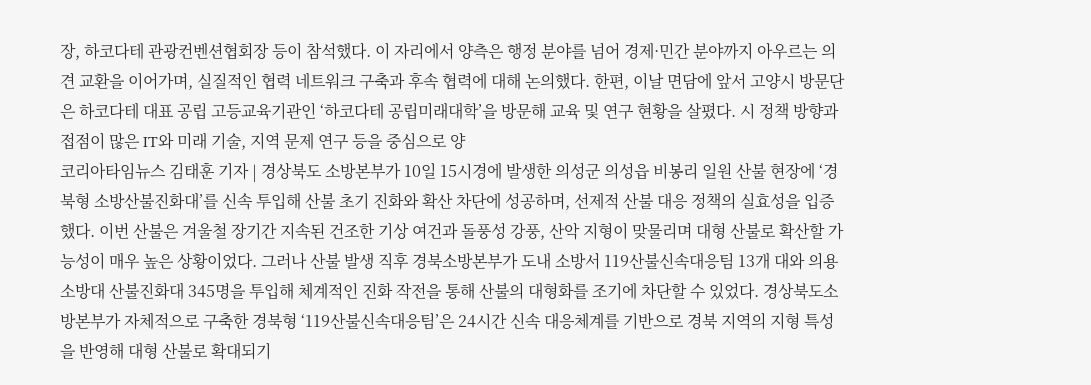장, 하코다테 관광컨벤션협회장 등이 참석했다. 이 자리에서 양측은 행정 분야를 넘어 경제·민간 분야까지 아우르는 의견 교환을 이어가며, 실질적인 협력 네트워크 구축과 후속 협력에 대해 논의했다. 한편, 이날 면담에 앞서 고양시 방문단은 하코다테 대표 공립 고등교육기관인 ‘하코다테 공립미래대학’을 방문해 교육 및 연구 현황을 살폈다. 시 정책 방향과 접점이 많은 IT와 미래 기술, 지역 문제 연구 등을 중심으로 양
코리아타임뉴스 김태훈 기자 | 경상북도 소방본부가 10일 15시경에 발생한 의성군 의성읍 비봉리 일원 산불 현장에 ‘경북형 소방산불진화대’를 신속 투입해 산불 초기 진화와 확산 차단에 성공하며, 선제적 산불 대응 정책의 실효성을 입증했다. 이번 산불은 겨울철 장기간 지속된 건조한 기상 여건과 돌풍성 강풍, 산악 지형이 맞물리며 대형 산불로 확산할 가능성이 매우 높은 상황이었다. 그러나 산불 발생 직후 경북소방본부가 도내 소방서 119산불신속대응팀 13개 대와 의용소방대 산불진화대 345명을 투입해 체계적인 진화 작전을 통해 산불의 대형화를 조기에 차단할 수 있었다. 경상북도소방본부가 자체적으로 구축한 경북형 ‘119산불신속대응팀’은 24시간 신속 대응체계를 기반으로 경북 지역의 지형 특성을 반영해 대형 산불로 확대되기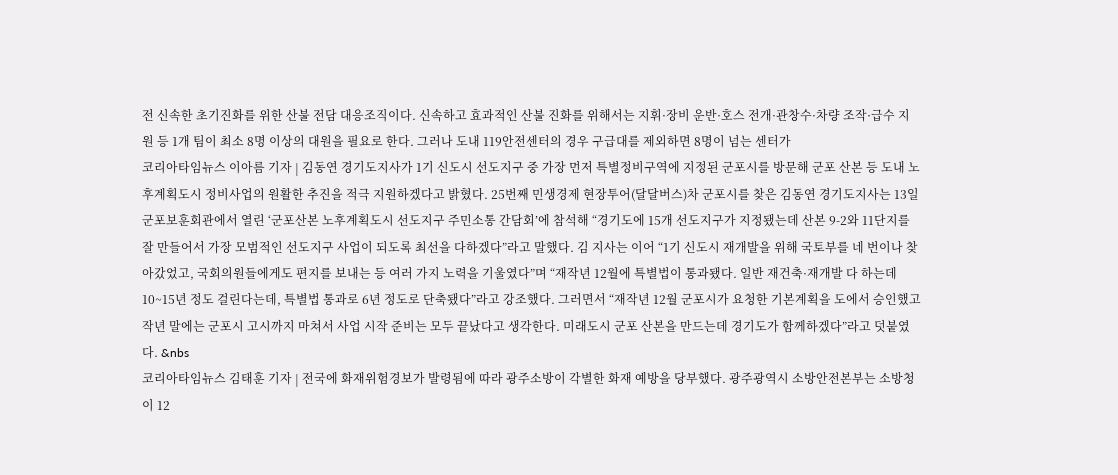전 신속한 초기진화를 위한 산불 전담 대응조직이다. 신속하고 효과적인 산불 진화를 위해서는 지휘·장비 운반·호스 전개·관창수·차량 조작·급수 지원 등 1개 팀이 최소 8명 이상의 대원을 필요로 한다. 그러나 도내 119안전센터의 경우 구급대를 제외하면 8명이 넘는 센터가
코리아타임뉴스 이아름 기자 | 김동연 경기도지사가 1기 신도시 선도지구 중 가장 먼저 특별정비구역에 지정된 군포시를 방문해 군포 산본 등 도내 노후계획도시 정비사업의 원활한 추진을 적극 지원하겠다고 밝혔다. 25번째 민생경제 현장투어(달달버스)차 군포시를 찾은 김동연 경기도지사는 13일 군포보훈회관에서 열린 ‘군포산본 노후계획도시 선도지구 주민소통 간담회’에 참석해 “경기도에 15개 선도지구가 지정됐는데 산본 9-2와 11단지를 잘 만들어서 가장 모범적인 선도지구 사업이 되도록 최선을 다하겠다”라고 말했다. 김 지사는 이어 “1기 신도시 재개발을 위해 국토부를 네 번이나 찾아갔었고, 국회의원들에게도 편지를 보내는 등 여러 가지 노력을 기울였다”며 “재작년 12월에 특별법이 통과됐다. 일반 재건축·재개발 다 하는데 10~15년 정도 걸린다는데, 특별법 통과로 6년 정도로 단축됐다”라고 강조했다. 그러면서 “재작년 12월 군포시가 요청한 기본계획을 도에서 승인했고 작년 말에는 군포시 고시까지 마쳐서 사업 시작 준비는 모두 끝났다고 생각한다. 미래도시 군포 산본을 만드는데 경기도가 함께하겠다”라고 덧붙였다. &nbs
코리아타임뉴스 김태훈 기자 | 전국에 화재위험경보가 발령됨에 따라 광주소방이 각별한 화재 예방을 당부했다. 광주광역시 소방안전본부는 소방청이 12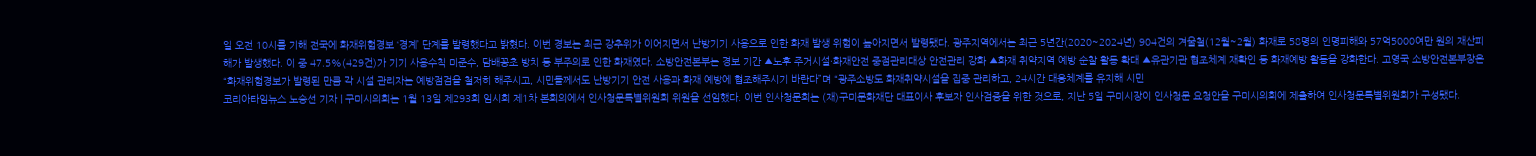일 오전 10시를 기해 전국에 화재위험경보 ‘경계’ 단계를 발령했다고 밝혔다. 이번 경보는 최근 강추위가 이어지면서 난방기기 사용으로 인한 화재 발생 위험이 높아지면서 발령됐다. 광주지역에서는 최근 5년간(2020~2024년) 904건의 겨울철(12월~2월) 화재로 58명의 인명피해와 57억5000여만 원의 재산피해가 발생했다. 이 중 47.5%(429건)가 기기 사용수칙 미준수, 담배꽁초 방치 등 부주의로 인한 화재였다. 소방안전본부는 경보 기간 ▲노후 주거시설·화재안전 중점관리대상 안전관리 강화 ▲화재 취약지역 예방 순찰 활동 확대 ▲유관기관 협조체계 재확인 등 화재예방 활동을 강화한다. 고영국 소방안전본부장은 “화재위험경보가 발령된 만큼 각 시설 관리자는 예방점검을 철저히 해주시고, 시민들께서도 난방기기 안전 사용과 화재 예방에 협조해주시기 바란다”며 “광주소방도 화재취약시설을 집중 관리하고, 24시간 대응체계를 유지해 시민
코리아타임뉴스 노승선 기자 | 구미시의회는 1월 13일 제293회 임시회 제1차 본회의에서 인사청문특별위원회 위원을 선임했다. 이번 인사청문회는 (재)구미문화재단 대표이사 후보자 인사검증을 위한 것으로, 지난 5일 구미시장이 인사청문 요청안을 구미시의회에 제출하여 인사청문특별위원회가 구성됐다.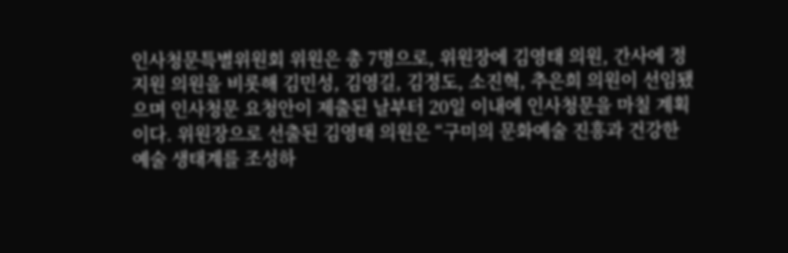인사청문특별위원회 위원은 총 7명으로, 위원장에 김영태 의원, 간사에 정지원 의원을 비롯해 김민성, 김영길, 김정도, 소진혁, 추은희 의원이 선임됐으며 인사청문 요청안이 제출된 날부터 20일 이내에 인사청문을 마칠 계획이다. 위원장으로 선출된 김영태 의원은 “구미의 문화예술 진흥과 건강한 예술 생태계를 조성하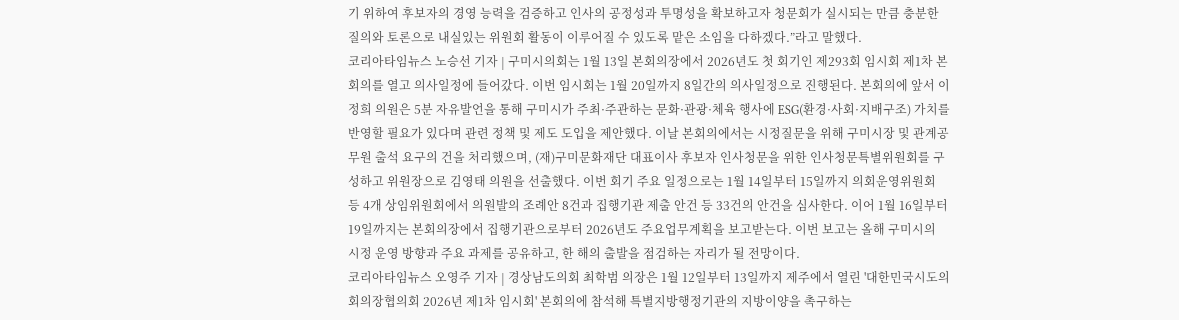기 위하여 후보자의 경영 능력을 검증하고 인사의 공정성과 투명성을 확보하고자 청문회가 실시되는 만큼 충분한 질의와 토론으로 내실있는 위원회 활동이 이루어질 수 있도록 맡은 소임을 다하겠다.”라고 말했다.
코리아타임뉴스 노승선 기자 | 구미시의회는 1월 13일 본회의장에서 2026년도 첫 회기인 제293회 임시회 제1차 본회의를 열고 의사일정에 들어갔다. 이번 임시회는 1월 20일까지 8일간의 의사일정으로 진행된다. 본회의에 앞서 이정희 의원은 5분 자유발언을 통해 구미시가 주최·주관하는 문화·관광·체육 행사에 ESG(환경·사회·지배구조) 가치를 반영할 필요가 있다며 관련 정책 및 제도 도입을 제안했다. 이날 본회의에서는 시정질문을 위해 구미시장 및 관계공무원 출석 요구의 건을 처리했으며, (재)구미문화재단 대표이사 후보자 인사청문을 위한 인사청문특별위원회를 구성하고 위원장으로 김영태 의원을 선출했다. 이번 회기 주요 일정으로는 1월 14일부터 15일까지 의회운영위원회 등 4개 상임위원회에서 의원발의 조례안 8건과 집행기관 제출 안건 등 33건의 안건을 심사한다. 이어 1월 16일부터 19일까지는 본회의장에서 집행기관으로부터 2026년도 주요업무계획을 보고받는다. 이번 보고는 올해 구미시의 시정 운영 방향과 주요 과제를 공유하고, 한 해의 출발을 점검하는 자리가 될 전망이다.
코리아타임뉴스 오영주 기자 | 경상남도의회 최학범 의장은 1월 12일부터 13일까지 제주에서 열린 '대한민국시도의회의장협의회 2026년 제1차 임시회' 본회의에 참석해 특별지방행정기관의 지방이양을 촉구하는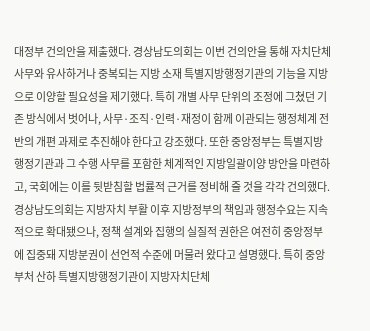대정부 건의안을 제출했다. 경상남도의회는 이번 건의안을 통해 자치단체 사무와 유사하거나 중복되는 지방 소재 특별지방행정기관의 기능을 지방으로 이양할 필요성을 제기했다. 특히 개별 사무 단위의 조정에 그쳤던 기존 방식에서 벗어나, 사무·조직·인력·재정이 함께 이관되는 행정체계 전반의 개편 과제로 추진해야 한다고 강조했다. 또한 중앙정부는 특별지방행정기관과 그 수행 사무를 포함한 체계적인 지방일괄이양 방안을 마련하고, 국회에는 이를 뒷받침할 법률적 근거를 정비해 줄 것을 각각 건의했다. 경상남도의회는 지방자치 부활 이후 지방정부의 책임과 행정수요는 지속적으로 확대됐으나, 정책 설계와 집행의 실질적 권한은 여전히 중앙정부에 집중돼 지방분권이 선언적 수준에 머물러 왔다고 설명했다. 특히 중앙부처 산하 특별지방행정기관이 지방자치단체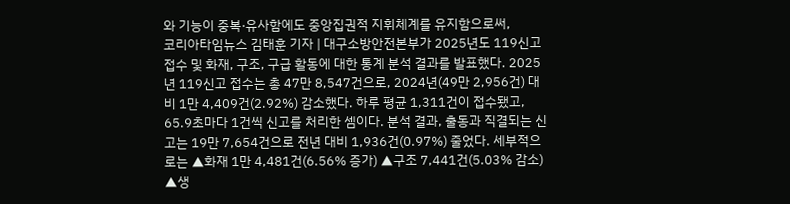와 기능이 중복·유사함에도 중앙집권적 지휘체계를 유지함으로써,
코리아타임뉴스 김태훈 기자 | 대구소방안전본부가 2025년도 119신고접수 및 화재, 구조, 구급 활동에 대한 통계 분석 결과를 발표했다. 2025년 119신고 접수는 총 47만 8,547건으로, 2024년(49만 2,956건) 대비 1만 4,409건(2.92%) 감소했다. 하루 평균 1,311건이 접수됐고, 65.9초마다 1건씩 신고를 처리한 셈이다. 분석 결과, 출동과 직결되는 신고는 19만 7,654건으로 전년 대비 1,936건(0.97%) 줄었다. 세부적으로는 ▲화재 1만 4,481건(6.56% 증가) ▲구조 7,441건(5.03% 감소) ▲생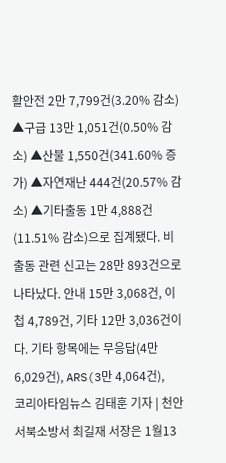활안전 2만 7,799건(3.20% 감소) ▲구급 13만 1,051건(0.50% 감소) ▲산불 1,550건(341.60% 증가) ▲자연재난 444건(20.57% 감소) ▲기타출동 1만 4,888건(11.51% 감소)으로 집계됐다. 비출동 관련 신고는 28만 893건으로 나타났다. 안내 15만 3,068건, 이첩 4,789건, 기타 12만 3,036건이다. 기타 항목에는 무응답(4만 6,029건), ARS(3만 4,064건),
코리아타임뉴스 김태훈 기자 | 천안서북소방서 최길재 서장은 1월13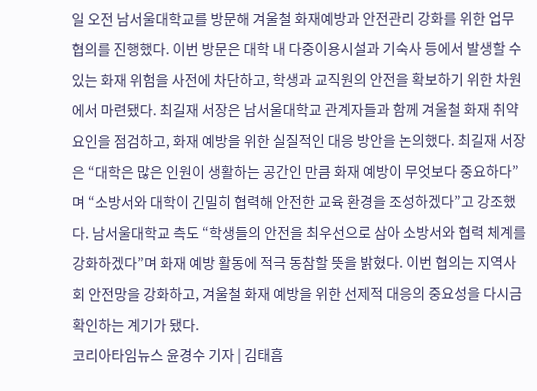일 오전 남서울대학교를 방문해 겨울철 화재예방과 안전관리 강화를 위한 업무협의를 진행했다. 이번 방문은 대학 내 다중이용시설과 기숙사 등에서 발생할 수 있는 화재 위험을 사전에 차단하고, 학생과 교직원의 안전을 확보하기 위한 차원에서 마련됐다. 최길재 서장은 남서울대학교 관계자들과 함께 겨울철 화재 취약 요인을 점검하고, 화재 예방을 위한 실질적인 대응 방안을 논의했다. 최길재 서장은 “대학은 많은 인원이 생활하는 공간인 만큼 화재 예방이 무엇보다 중요하다”며 “소방서와 대학이 긴밀히 협력해 안전한 교육 환경을 조성하겠다”고 강조했다. 남서울대학교 측도 “학생들의 안전을 최우선으로 삼아 소방서와 협력 체계를 강화하겠다”며 화재 예방 활동에 적극 동참할 뜻을 밝혔다. 이번 협의는 지역사회 안전망을 강화하고, 겨울철 화재 예방을 위한 선제적 대응의 중요성을 다시금 확인하는 계기가 됐다.
코리아타임뉴스 윤경수 기자 | 김태흠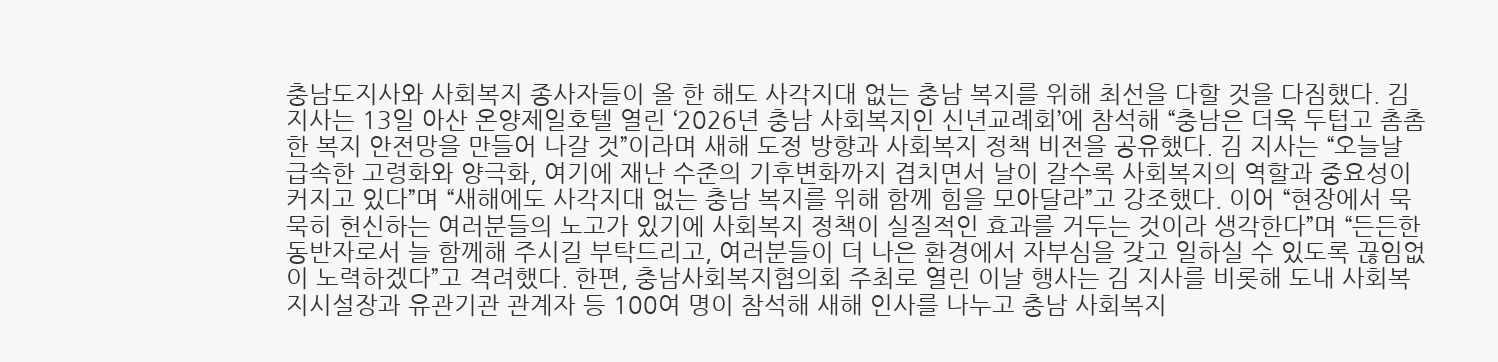충남도지사와 사회복지 종사자들이 올 한 해도 사각지대 없는 충남 복지를 위해 최선을 다할 것을 다짐했다. 김 지사는 13일 아산 온양제일호텔 열린 ‘2026년 충남 사회복지인 신년교례회’에 참석해 “충남은 더욱 두텁고 촘촘한 복지 안전망을 만들어 나갈 것”이라며 새해 도정 방향과 사회복지 정책 비전을 공유했다. 김 지사는 “오늘날 급속한 고령화와 양극화, 여기에 재난 수준의 기후변화까지 겹치면서 날이 갈수록 사회복지의 역할과 중요성이 커지고 있다”며 “새해에도 사각지대 없는 충남 복지를 위해 함께 힘을 모아달라”고 강조했다. 이어 “현장에서 묵묵히 헌신하는 여러분들의 노고가 있기에 사회복지 정책이 실질적인 효과를 거두는 것이라 생각한다”며 “든든한 동반자로서 늘 함께해 주시길 부탁드리고, 여러분들이 더 나은 환경에서 자부심을 갖고 일하실 수 있도록 끊임없이 노력하겠다”고 격려했다. 한편, 충남사회복지협의회 주최로 열린 이날 행사는 김 지사를 비롯해 도내 사회복지시설장과 유관기관 관계자 등 100여 명이 참석해 새해 인사를 나누고 충남 사회복지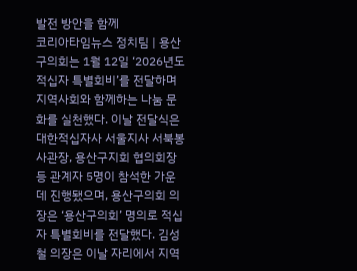발전 방안을 함께
코리아타임뉴스 정치팀 | 용산구의회는 1월 12일 ‘2026년도 적십자 특별회비’를 전달하며 지역사회와 함께하는 나눔 문화를 실천했다. 이날 전달식은 대한적십자사 서울지사 서북봉사관장, 용산구지회 협의회장 등 관계자 5명이 참석한 가운데 진행됐으며, 용산구의회 의장은 ‘용산구의회’ 명의로 적십자 특별회비를 전달했다. 김성철 의장은 이날 자리에서 지역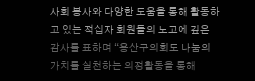사회 봉사와 다양한 도움을 통해 활동하고 있는 적십자 회원들의 노고에 깊은 감사를 표하며 “용산구의회도 나눔의 가치를 실천하는 의정활동을 통해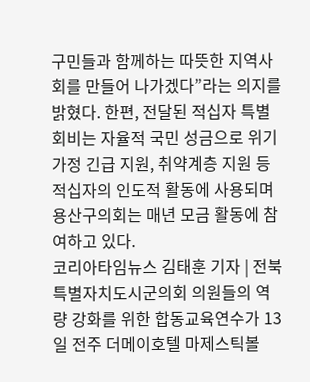구민들과 함께하는 따뜻한 지역사회를 만들어 나가겠다”라는 의지를 밝혔다. 한편, 전달된 적십자 특별회비는 자율적 국민 성금으로 위기가정 긴급 지원, 취약계층 지원 등 적십자의 인도적 활동에 사용되며 용산구의회는 매년 모금 활동에 참여하고 있다.
코리아타임뉴스 김태훈 기자 | 전북특별자치도시군의회 의원들의 역량 강화를 위한 합동교육연수가 13일 전주 더메이호텔 마제스틱볼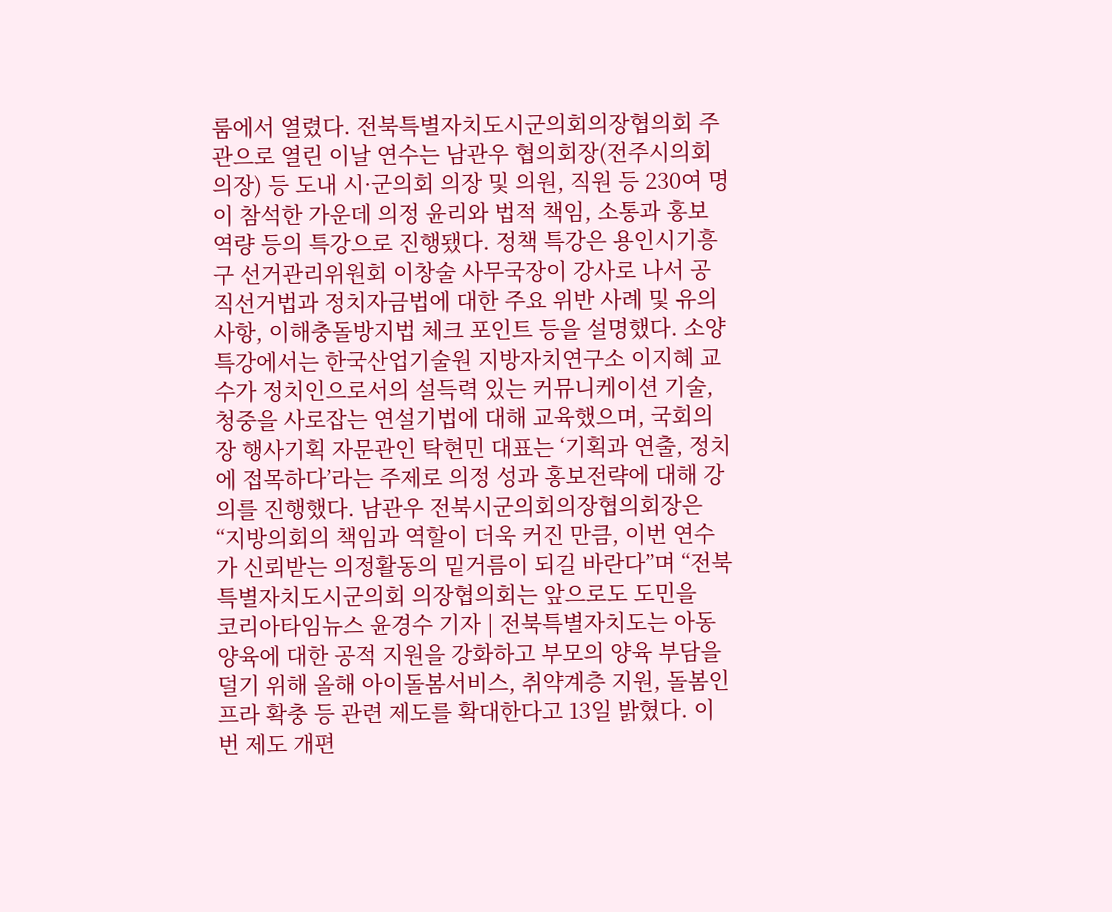룸에서 열렸다. 전북특별자치도시군의회의장협의회 주관으로 열린 이날 연수는 남관우 협의회장(전주시의회 의장) 등 도내 시·군의회 의장 및 의원, 직원 등 230여 명이 참석한 가운데 의정 윤리와 법적 책임, 소통과 홍보 역량 등의 특강으로 진행됐다. 정책 특강은 용인시기흥구 선거관리위원회 이창술 사무국장이 강사로 나서 공직선거법과 정치자금법에 대한 주요 위반 사례 및 유의사항, 이해충돌방지법 체크 포인트 등을 설명했다. 소양 특강에서는 한국산업기술원 지방자치연구소 이지혜 교수가 정치인으로서의 설득력 있는 커뮤니케이션 기술, 청중을 사로잡는 연설기법에 대해 교육했으며, 국회의장 행사기획 자문관인 탁현민 대표는 ‘기획과 연출, 정치에 접목하다’라는 주제로 의정 성과 홍보전략에 대해 강의를 진행했다. 남관우 전북시군의회의장협의회장은 “지방의회의 책임과 역할이 더욱 커진 만큼, 이번 연수가 신뢰받는 의정활동의 밑거름이 되길 바란다”며 “전북특별자치도시군의회 의장협의회는 앞으로도 도민을
코리아타임뉴스 윤경수 기자 | 전북특별자치도는 아동양육에 대한 공적 지원을 강화하고 부모의 양육 부담을 덜기 위해 올해 아이돌봄서비스, 취약계층 지원, 돌봄인프라 확충 등 관련 제도를 확대한다고 13일 밝혔다. 이번 제도 개편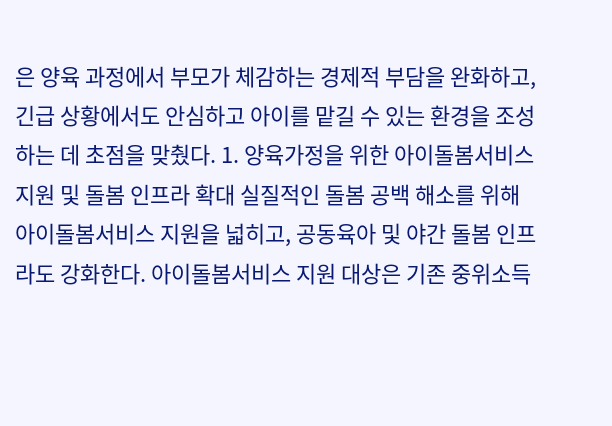은 양육 과정에서 부모가 체감하는 경제적 부담을 완화하고, 긴급 상황에서도 안심하고 아이를 맡길 수 있는 환경을 조성하는 데 초점을 맞췄다. 1. 양육가정을 위한 아이돌봄서비스 지원 및 돌봄 인프라 확대 실질적인 돌봄 공백 해소를 위해 아이돌봄서비스 지원을 넓히고, 공동육아 및 야간 돌봄 인프라도 강화한다. 아이돌봄서비스 지원 대상은 기존 중위소득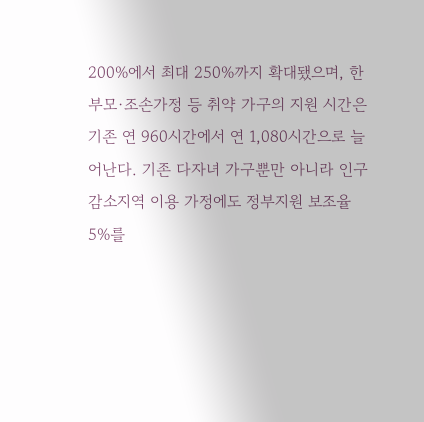200%에서 최대 250%까지 확대됐으며, 한부모·조손가정 등 취약 가구의 지원 시간은 기존 연 960시간에서 연 1,080시간으로 늘어난다. 기존 다자녀 가구뿐만 아니라 인구감소지역 이용 가정에도 정부지원 보조율 5%를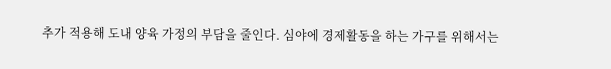추가 적용해 도내 양육 가정의 부담을 줄인다. 심야에 경제활동을 하는 가구를 위해서는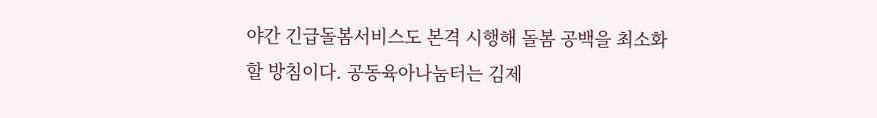야간 긴급돌봄서비스도 본격 시행해 돌봄 공백을 최소화할 방침이다. 공동육아나눔터는 김제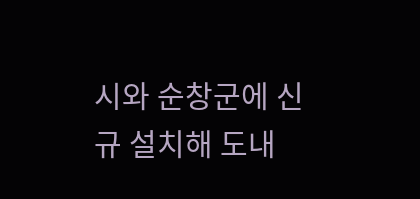시와 순창군에 신규 설치해 도내